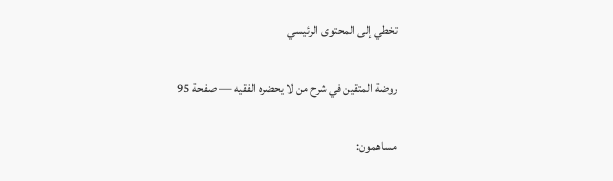تخطي إلى المحتوى الرئيسي

روضة المتقين في شرح من لا يحضره الفقيه — صفحة 95

مساهمون: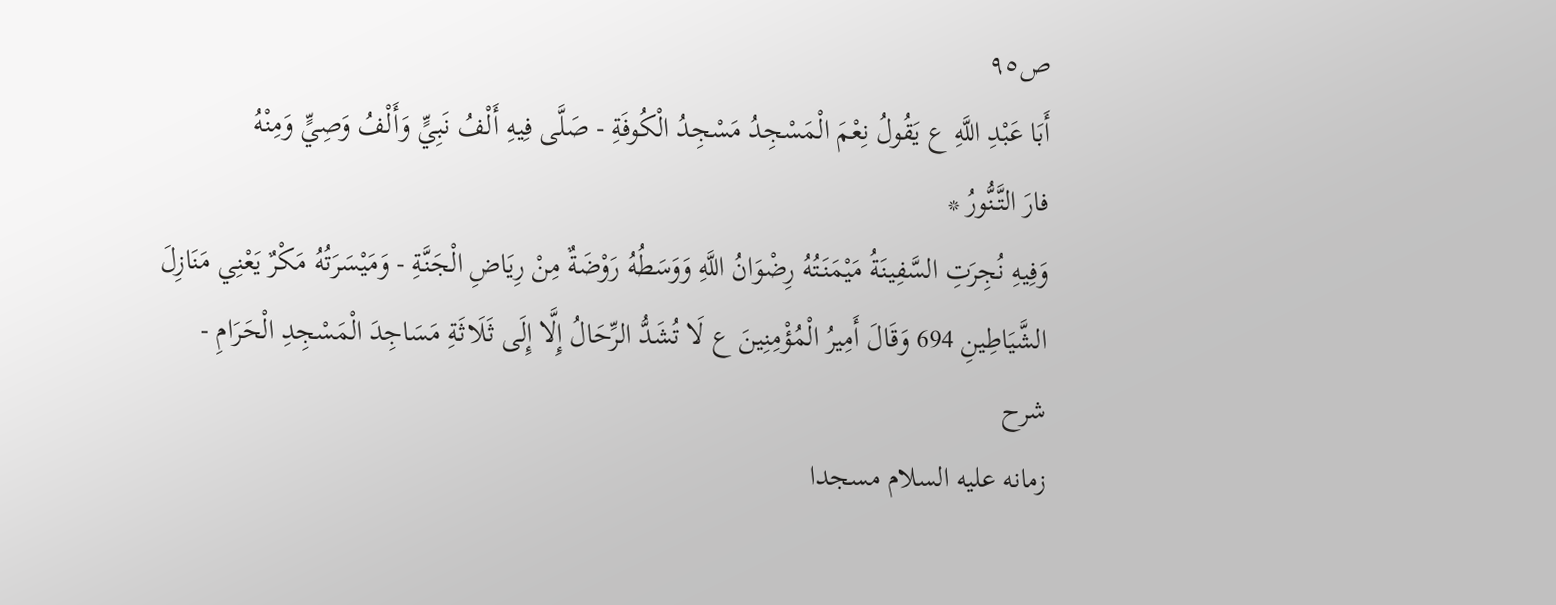ص٩٥
أَبَا عَبْدِ اللَّهِ ع يَقُولُ نِعْمَ الْمَسْجِدُ مَسْجِدُ الْكُوفَةِ - صَلَّى فِيهِ أَلْفُ نَبِيٍّ وَأَلْفُ وَصِيٍّ وَمِنْهُ
فارَ التَّنُّورُ *
وَفِيهِ نُجِرَتِ السَّفِينَةُ مَيْمَنَتُهُ رِضْوَانُ اللَّهِ وَوَسَطُهُ رَوْضَةٌ مِنْ رِيَاضِ الْجَنَّةِ - وَمَيْسَرَتُهُ مَكْرٌ يَعْنِي مَنَازِلَ الشَّيَاطِينِ 694 وَقَالَ أَمِيرُ الْمُؤْمِنِينَ ع لَا تُشَدُّ الرِّحَالُ إِلَّا إِلَى ثَلَاثَةِ مَسَاجِدَ الْمَسْجِدِ الْحَرَامِ -
شرح
زمانه عليه السلام مسجدا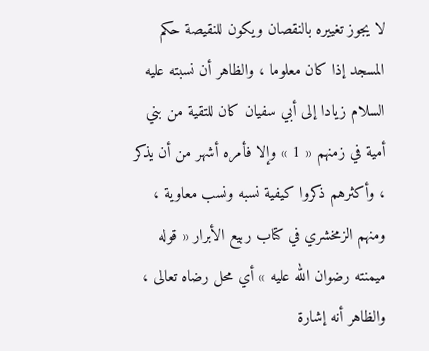لا يجوز تغييره بالنقصان ويكون للنقيصة حكم المسجد إذا كان معلوما ، والظاهر أن نسبته عليه السلام زيادا إلى أبي سفيان كان للتقية من بني أمية في زمنهم « 1 » وإلا فأمره أشهر من أن يذكر ، وأكثرهم ذكروا كيفية نسبه ونسب معاوية ، ومنهم الزمخشري في كتاب ربيع الأبرار « قوله ميمنته رضوان الله عليه » أي محل رضاه تعالى ، والظاهر أنه إشارة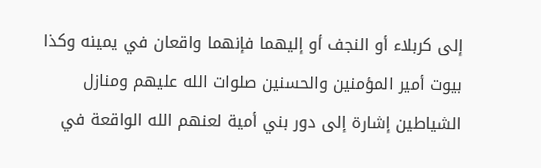إلى كربلاء أو النجف أو إليهما فإنهما واقعان في يمينه وكذا بيوت أمير المؤمنين والحسنين صلوات الله عليهم ومنازل الشياطين إشارة إلى دور بني أمية لعنهم الله الواقعة في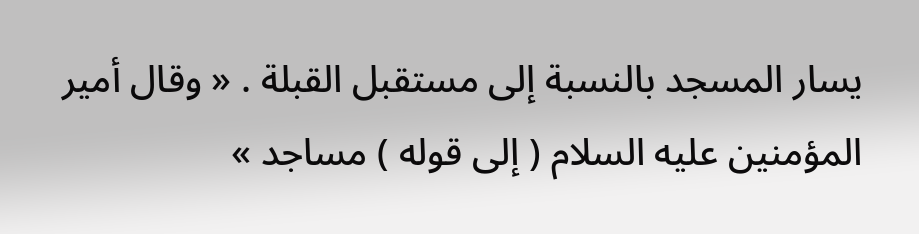يسار المسجد بالنسبة إلى مستقبل القبلة . « وقال أمير المؤمنين عليه السلام ( إلى قوله ) مساجد »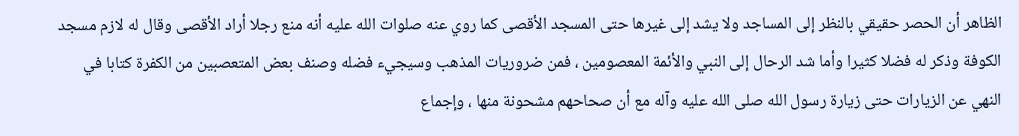الظاهر أن الحصر حقيقي بالنظر إلى المساجد ولا يشد إلى غيرها حتى المسجد الأقصى كما روي عنه صلوات الله عليه أنه منع رجلا أراد الأقصى وقال له لازم مسجد الكوفة وذكر له فضلا كثيرا وأما شد الرحال إلى النبي والأئمة المعصومين ، فمن ضروريات المذهب وسيجيء فضله وصنف بعض المتعصبين من الكفرة كتابا في النهي عن الزيارات حتى زيارة رسول الله صلى الله عليه وآله مع أن صحاحهم مشحونة منها ، وإجماع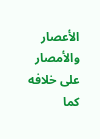الأعصار والأمصار على خلافه كما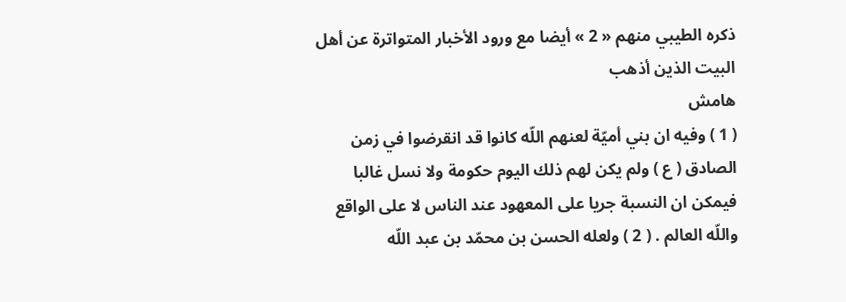ذكره الطيبي منهم « 2 » أيضا مع ورود الأخبار المتواترة عن أهل البيت الذين أذهب
هامش
( 1 ) وفيه ان بني أميّة لعنهم اللّه كانوا قد انقرضوا في زمن الصادق ( ع ) ولم يكن لهم ذلك اليوم حكومة ولا نسل غالبا فيمكن ان النسبة جريا على المعهود عند الناس لا على الواقع واللّه العالم . ( 2 ) ولعله الحسن بن محمّد بن عبد اللّه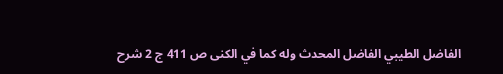الفاضل الطيبي الفاضل المحدث وله كما في الكنى ص 411 ج 2 شرح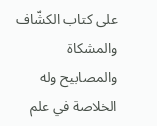على كتاب الكشّاف والمشكاة والمصابيح وله الخلاصة في علم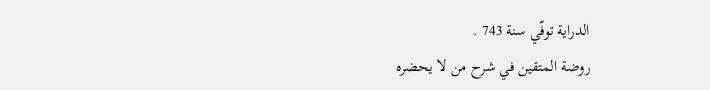الدراية توفّي سنة 743 .
روضة المتقين في شرح من لا يحضره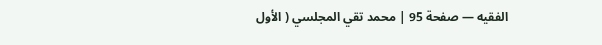الفقيه — صفحة 95 | محمد تقي المجلسي ( الأول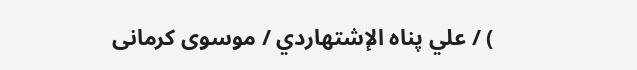) / علي پناه الإشتهاردي / موسوى كرمانى